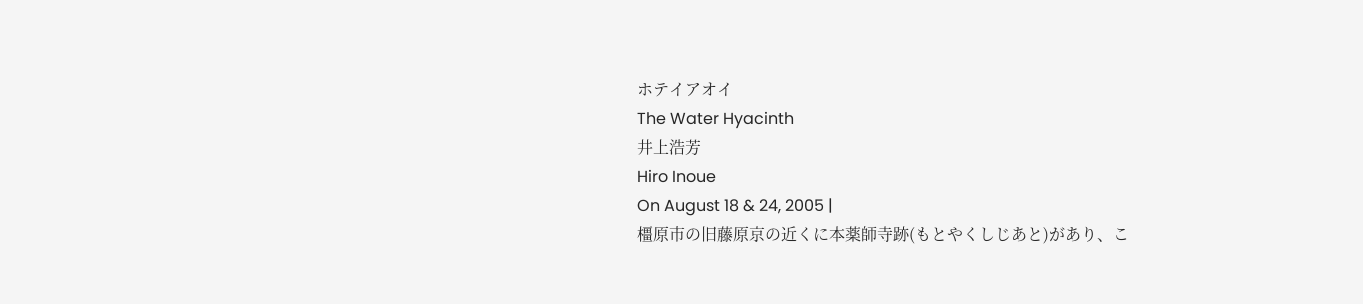ホテイアオイ
The Water Hyacinth
井上浩芳
Hiro Inoue
On August 18 & 24, 2005 |
橿原市の旧藤原京の近くに本薬師寺跡(もとやくしじあと)があり、こ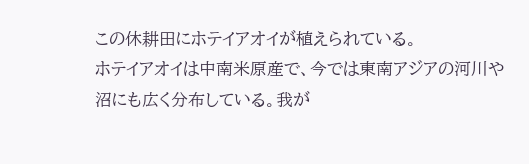この休耕田にホテイアオイが植えられている。
ホテイアオイは中南米原産で、今では東南アジアの河川や沼にも広く分布している。我が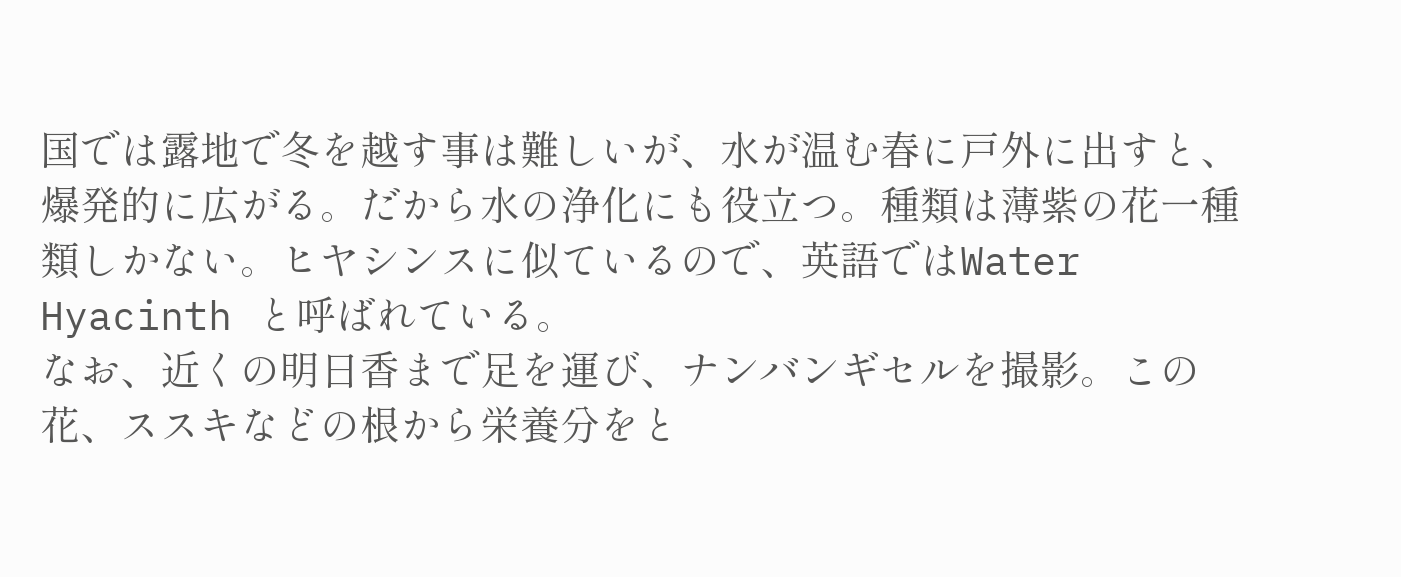国では露地で冬を越す事は難しいが、水が温む春に戸外に出すと、爆発的に広がる。だから水の浄化にも役立つ。種類は薄紫の花一種類しかない。ヒヤシンスに似ているので、英語ではWater
Hyacinth と呼ばれている。
なお、近くの明日香まで足を運び、ナンバンギセルを撮影。この花、ススキなどの根から栄養分をと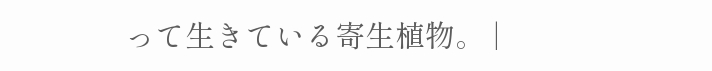って生きている寄生植物。 |